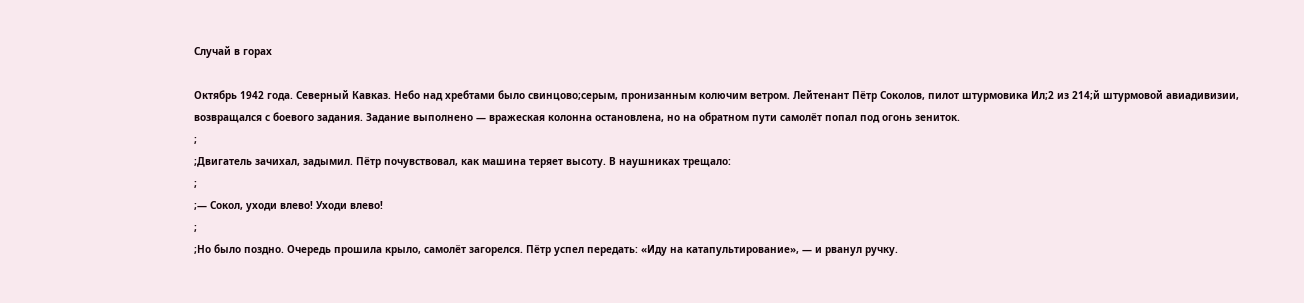Случай в горах

Октябрь 1942 года. Северный Кавказ. Небо над хребтами было свинцово;серым, пронизанным колючим ветром. Лейтенант Пётр Соколов, пилот штурмовика Ил;2 из 214;й штурмовой авиадивизии, возвращался с боевого задания. Задание выполнено — вражеская колонна остановлена, но на обратном пути самолёт попал под огонь зениток.
;
;Двигатель зачихал, задымил. Пётр почувствовал, как машина теряет высоту. В наушниках трещало:
;
;— Сокол, уходи влево! Уходи влево!
;
;Но было поздно. Очередь прошила крыло, самолёт загорелся. Пётр успел передать: «Иду на катапультирование», — и рванул ручку.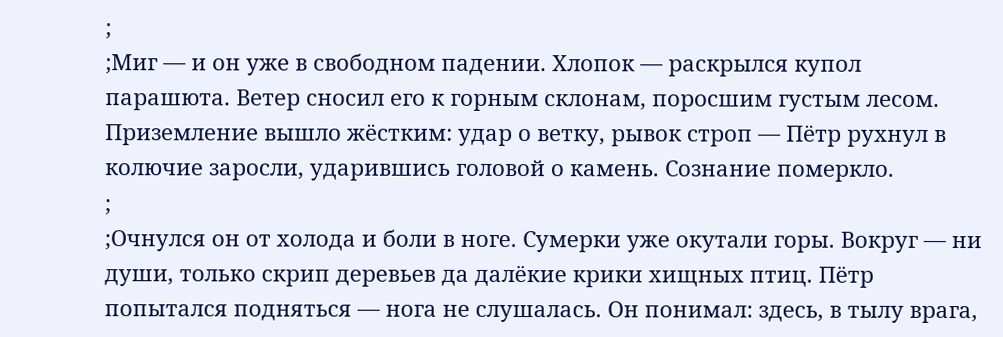;
;Миг — и он уже в свободном падении. Хлопок — раскрылся купол парашюта. Ветер сносил его к горным склонам, поросшим густым лесом. Приземление вышло жёстким: удар о ветку, рывок строп — Пётр рухнул в колючие заросли, ударившись головой о камень. Сознание померкло.
;
;Очнулся он от холода и боли в ноге. Сумерки уже окутали горы. Вокруг — ни души, только скрип деревьев да далёкие крики хищных птиц. Пётр попытался подняться — нога не слушалась. Он понимал: здесь, в тылу врага,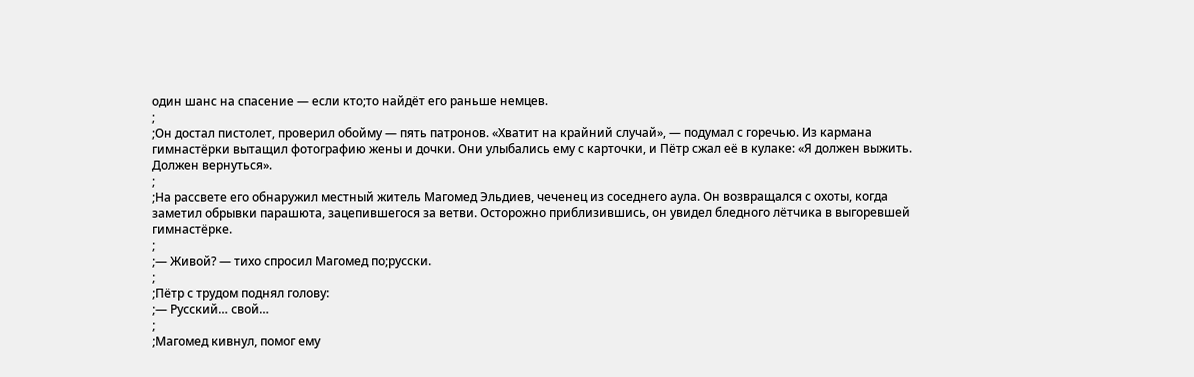один шанс на спасение — если кто;то найдёт его раньше немцев.
;
;Он достал пистолет, проверил обойму — пять патронов. «Хватит на крайний случай», — подумал с горечью. Из кармана гимнастёрки вытащил фотографию жены и дочки. Они улыбались ему с карточки, и Пётр сжал её в кулаке: «Я должен выжить. Должен вернуться».
;
;На рассвете его обнаружил местный житель Магомед Эльдиев, чеченец из соседнего аула. Он возвращался с охоты, когда заметил обрывки парашюта, зацепившегося за ветви. Осторожно приблизившись, он увидел бледного лётчика в выгоревшей гимнастёрке.
;
;— Живой? — тихо спросил Магомед по;русски.
;
;Пётр с трудом поднял голову:
;— Русский… свой…
;
;Магомед кивнул, помог ему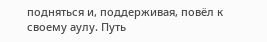подняться и, поддерживая, повёл к своему аулу. Путь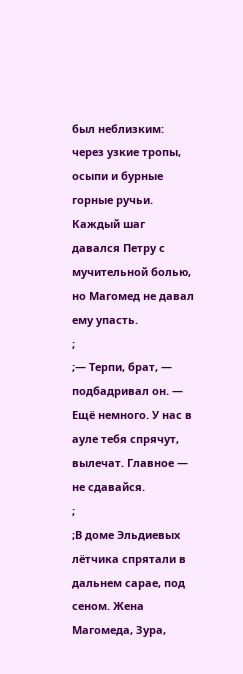был неблизким: через узкие тропы, осыпи и бурные горные ручьи. Каждый шаг давался Петру с мучительной болью, но Магомед не давал ему упасть.
;
;— Терпи, брат, — подбадривал он. — Ещё немного. У нас в ауле тебя спрячут, вылечат. Главное — не сдавайся.
;
;В доме Эльдиевых лётчика спрятали в дальнем сарае, под сеном. Жена Магомеда, Зура,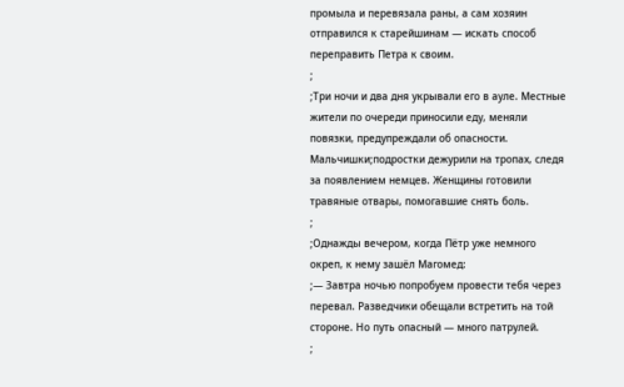промыла и перевязала раны, а сам хозяин отправился к старейшинам — искать способ переправить Петра к своим.
;
;Три ночи и два дня укрывали его в ауле. Местные жители по очереди приносили еду, меняли повязки, предупреждали об опасности. Мальчишки;подростки дежурили на тропах, следя за появлением немцев. Женщины готовили травяные отвары, помогавшие снять боль.
;
;Однажды вечером, когда Пётр уже немного окреп, к нему зашёл Магомед:
;— Завтра ночью попробуем провести тебя через перевал. Разведчики обещали встретить на той стороне. Но путь опасный — много патрулей.
;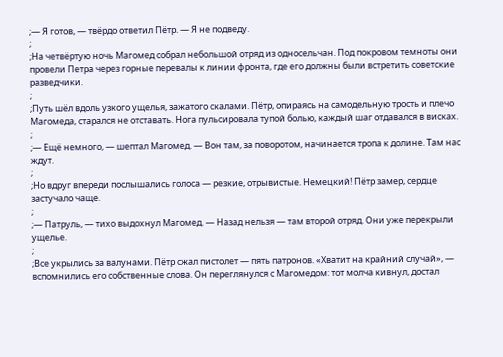;— Я готов, — твёрдо ответил Пётр. — Я не подведу.
;
;На четвёртую ночь Магомед собрал небольшой отряд из односельчан. Под покровом темноты они провели Петра через горные перевалы к линии фронта, где его должны были встретить советские разведчики.
;
;Путь шёл вдоль узкого ущелья, зажатого скалами. Пётр, опираясь на самодельную трость и плечо Магомеда, старался не отставать. Нога пульсировала тупой болью, каждый шаг отдавался в висках.
;
;— Ещё немного, — шептал Магомед. — Вон там, за поворотом, начинается тропа к долине. Там нас ждут.
;
;Но вдруг впереди послышались голоса — резкие, отрывистые. Немецкий! Пётр замер, сердце застучало чаще.
;
;— Патруль, — тихо выдохнул Магомед. — Назад нельзя — там второй отряд. Они уже перекрыли ущелье.
;
;Все укрылись за валунами. Пётр сжал пистолет — пять патронов. «Хватит на крайний случай», — вспомнились его собственные слова. Он переглянулся с Магомедом: тот молча кивнул, достал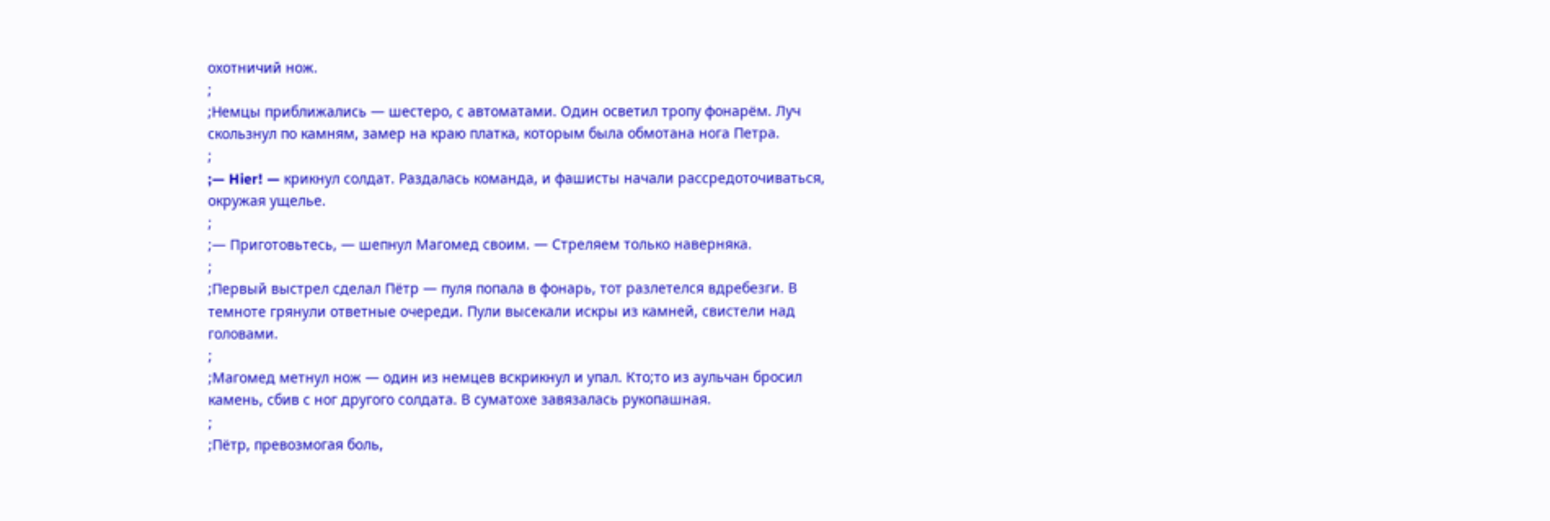охотничий нож.
;
;Немцы приближались — шестеро, с автоматами. Один осветил тропу фонарём. Луч скользнул по камням, замер на краю платка, которым была обмотана нога Петра.
;
;— Hier! — крикнул солдат. Раздалась команда, и фашисты начали рассредоточиваться, окружая ущелье.
;
;— Приготовьтесь, — шепнул Магомед своим. — Стреляем только наверняка.
;
;Первый выстрел сделал Пётр — пуля попала в фонарь, тот разлетелся вдребезги. В темноте грянули ответные очереди. Пули высекали искры из камней, свистели над головами.
;
;Магомед метнул нож — один из немцев вскрикнул и упал. Кто;то из аульчан бросил камень, сбив с ног другого солдата. В суматохе завязалась рукопашная.
;
;Пётр, превозмогая боль,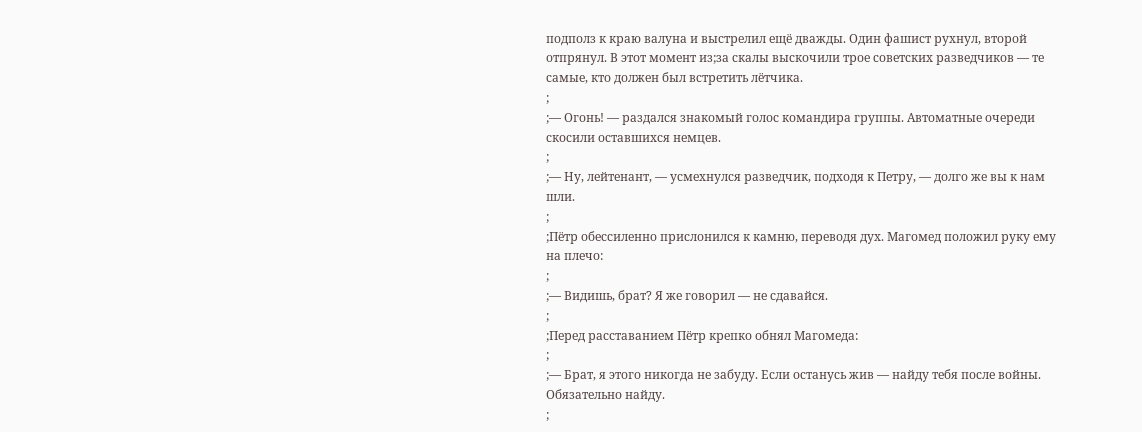подполз к краю валуна и выстрелил ещё дважды. Один фашист рухнул, второй отпрянул. В этот момент из;за скалы выскочили трое советских разведчиков — те самые, кто должен был встретить лётчика.
;
;— Огонь! — раздался знакомый голос командира группы. Автоматные очереди скосили оставшихся немцев.
;
;— Ну, лейтенант, — усмехнулся разведчик, подходя к Петру, — долго же вы к нам шли.
;
;Пётр обессиленно прислонился к камню, переводя дух. Магомед положил руку ему на плечо:
;
;— Видишь, брат? Я же говорил — не сдавайся.
;
;Перед расставанием Пётр крепко обнял Магомеда:
;
;— Брат, я этого никогда не забуду. Если останусь жив — найду тебя после войны. Обязательно найду.
;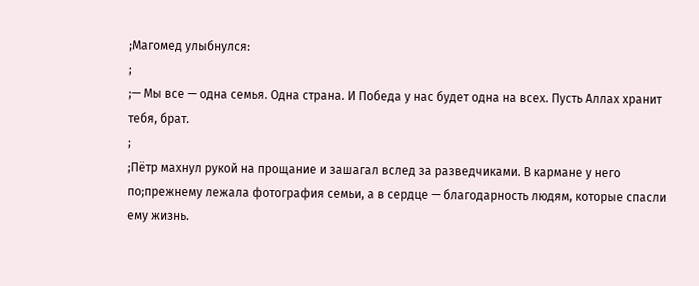;Магомед улыбнулся:
;
;— Мы все — одна семья. Одна страна. И Победа у нас будет одна на всех. Пусть Аллах хранит тебя, брат.
;
;Пётр махнул рукой на прощание и зашагал вслед за разведчиками. В кармане у него по;прежнему лежала фотография семьи, а в сердце — благодарность людям, которые спасли ему жизнь.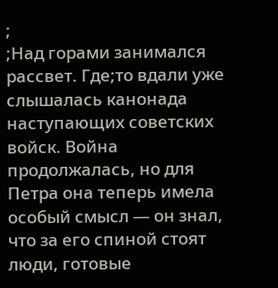;
;Над горами занимался рассвет. Где;то вдали уже слышалась канонада наступающих советских войск. Война продолжалась, но для Петра она теперь имела особый смысл — он знал, что за его спиной стоят люди, готовые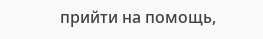прийти на помощь,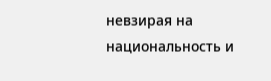невзирая на национальность и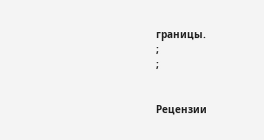границы.
;
;


Рецензии